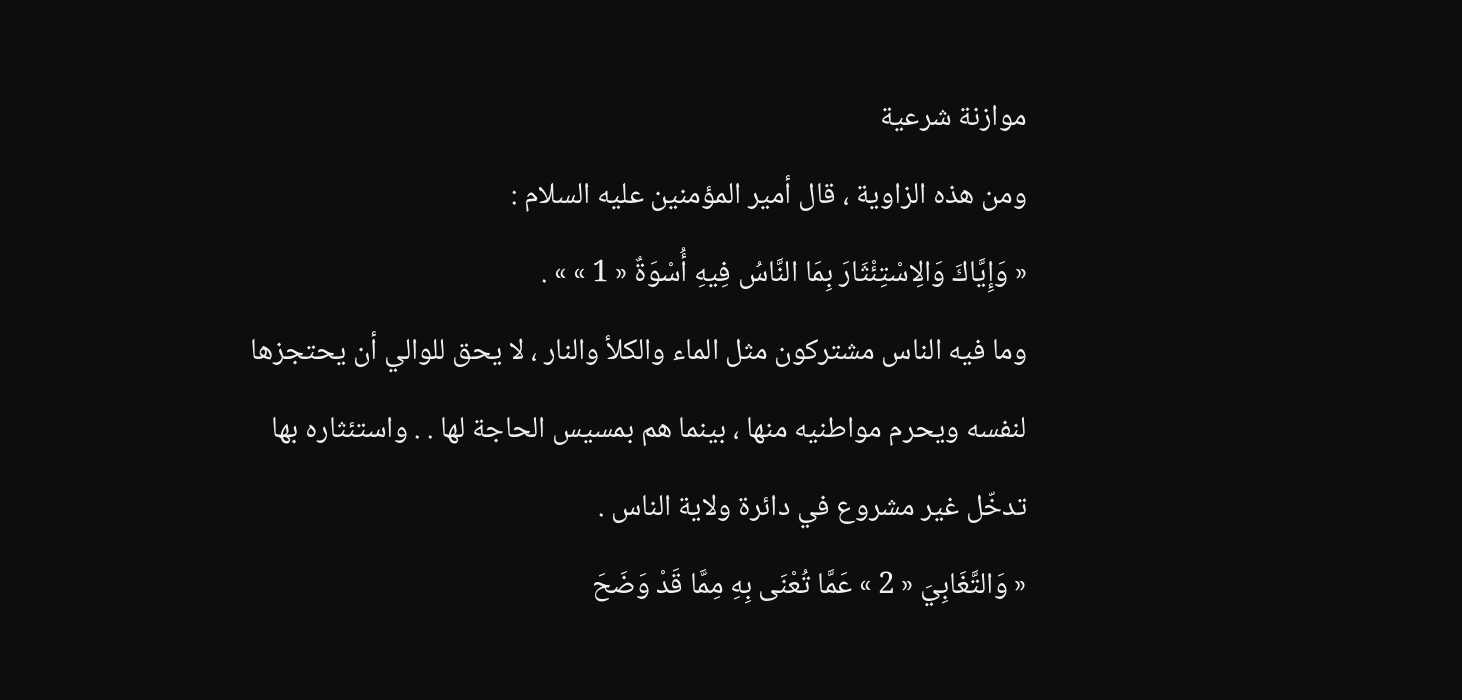موازنة شرعية
ومن هذه الزاوية ، قال أمير المؤمنين عليه السلام :
« وَإِيَّاكَ وَالِاسْتِئْثَارَ بِمَا النَّاسُ فِيهِ أُسْوَةٌ « 1 » » .
وما فيه الناس مشتركون مثل الماء والكلأ والنار ، لا يحق للوالي أن يحتجزها لنفسه ويحرم مواطنيه منها ، بينما هم بمسيس الحاجة لها . . واستئثاره بها تدخّل غير مشروع في دائرة ولاية الناس .
« وَالتَّغَابِيَ « 2 » عَمَّا تُعْنَى بِهِ مِمَّا قَدْ وَضَحَ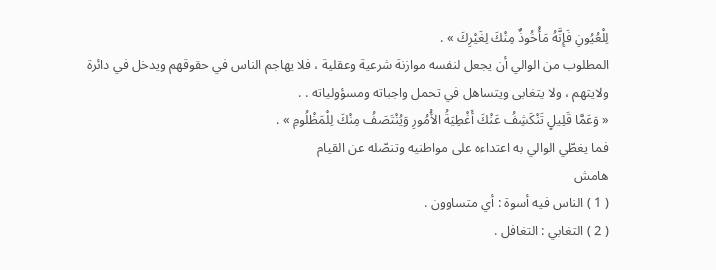لِلْعُيُونِ فَإِنَّهُ مَأْخُوذٌ مِنْكَ لِغَيْرِكَ » .
المطلوب من الوالي أن يجعل لنفسه موازنة شرعية وعقلية ، فلا يهاجم الناس في حقوقهم ويدخل في دائرة ولايتهم ، ولا يتغابى ويتساهل في تحمل واجباته ومسؤولياته . .
« وَعَمَّا قَلِيلٍ تَنْكَشِفُ عَنْكَ أَغْطِيَةُ الأُمُورِ وَيُنْتَصَفُ مِنْكَ لِلْمَظْلُومِ » .
فما يغطّي الوالي به اعتداءه على مواطنيه وتنصّله عن القيام
هامش
( 1 ) الناس فيه أسوة : أي متساوون .
( 2 ) التغابي : التغافل .